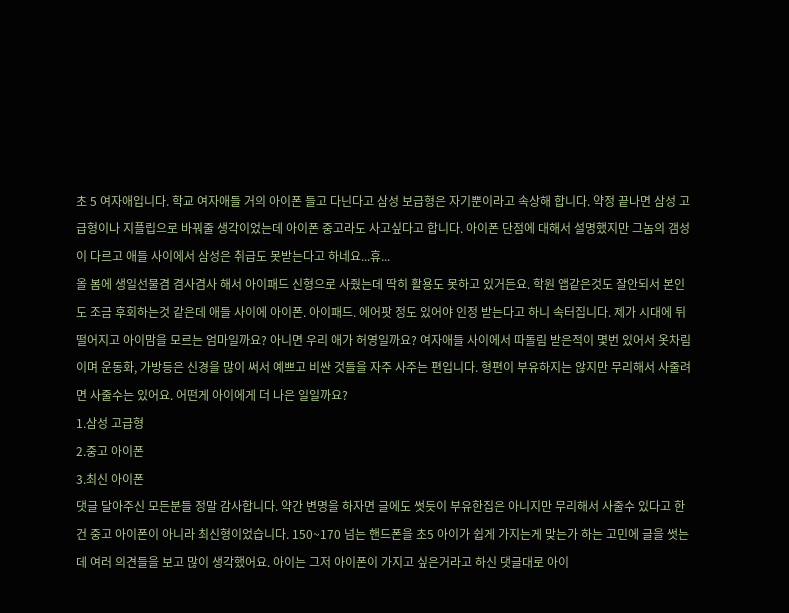초 5 여자애입니다. 학교 여자애들 거의 아이폰 들고 다닌다고 삼성 보급형은 자기뿐이라고 속상해 합니다. 약정 끝나면 삼성 고급형이나 지플립으로 바꿔줄 생각이었는데 아이폰 중고라도 사고싶다고 합니다. 아이폰 단점에 대해서 설명했지만 그놈의 갬성이 다르고 애들 사이에서 삼성은 취급도 못받는다고 하네요...휴...
올 봄에 생일선물겸 겸사겸사 해서 아이패드 신형으로 사줬는데 딱히 활용도 못하고 있거든요. 학원 앱같은것도 잘안되서 본인도 조금 후회하는것 같은데 애들 사이에 아이폰. 아이패드. 에어팟 정도 있어야 인정 받는다고 하니 속터집니다. 제가 시대에 뒤떨어지고 아이맘을 모르는 엄마일까요? 아니면 우리 애가 허영일까요? 여자애들 사이에서 따돌림 받은적이 몇번 있어서 옷차림이며 운동화, 가방등은 신경을 많이 써서 예쁘고 비싼 것들을 자주 사주는 편입니다. 형편이 부유하지는 않지만 무리해서 사줄려면 사줄수는 있어요. 어떤게 아이에게 더 나은 일일까요?
1.삼성 고급형
2.중고 아이폰
3.최신 아이폰
댓글 달아주신 모든분들 정말 감사합니다. 약간 변명을 하자면 글에도 썻듯이 부유한집은 아니지만 무리해서 사줄수 있다고 한건 중고 아이폰이 아니라 최신형이었습니다. 150~170 넘는 핸드폰을 초5 아이가 쉽게 가지는게 맞는가 하는 고민에 글을 썻는데 여러 의견들을 보고 많이 생각했어요. 아이는 그저 아이폰이 가지고 싶은거라고 하신 댓글대로 아이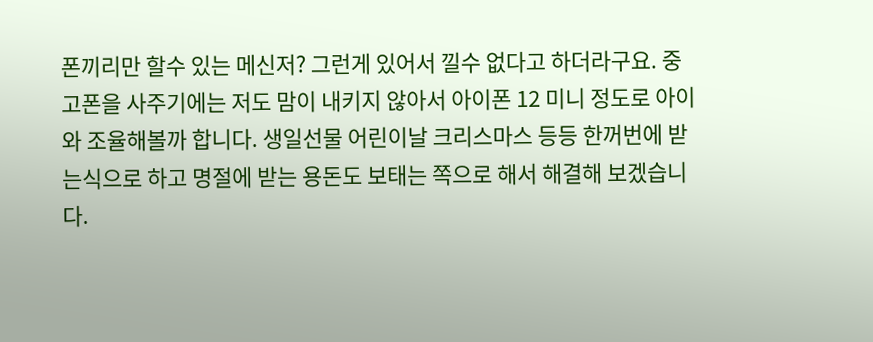폰끼리만 할수 있는 메신저? 그런게 있어서 낄수 없다고 하더라구요. 중고폰을 사주기에는 저도 맘이 내키지 않아서 아이폰 12 미니 정도로 아이와 조율해볼까 합니다. 생일선물 어린이날 크리스마스 등등 한꺼번에 받는식으로 하고 명절에 받는 용돈도 보태는 쪽으로 해서 해결해 보겠습니다.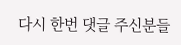다시 한번 댓글 주신분들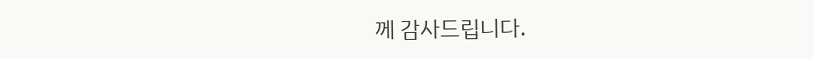께 감사드립니다.